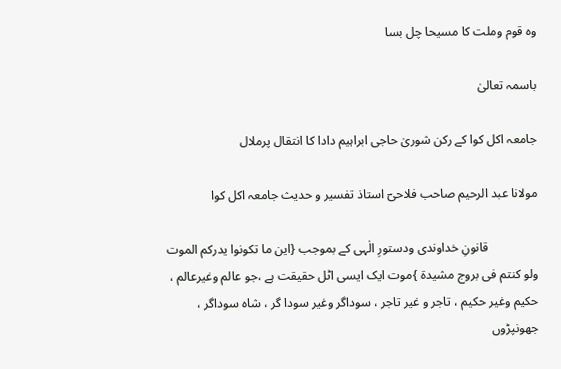وہ قوم وملت کا مسیحا چل بسا

باسمہ تعالیٰ

جامعہ اکل کوا کے رکن شوریٰ حاجی ابراہیم دادا کا انتقال پرملال

مولانا عبد الرحیم صاحب فلاحیؔ استاذ تفسیر و حدیث جامعہ اکل کوا

                قانونِ خداوندی ودستورِ الٰہی کے بموجب {این ما تکونوا یدرکم الموت ولو کنتم فی بروج مشیدۃ }موت ایک ایسی اٹل حقیقت ہے ،جو عالم وغیرعالم ، حکیم وغیر حکیم ، تاجر و غیر تاجر ، سوداگر وغیر سودا گر ، شاہ سوداگر ، جھونپڑوں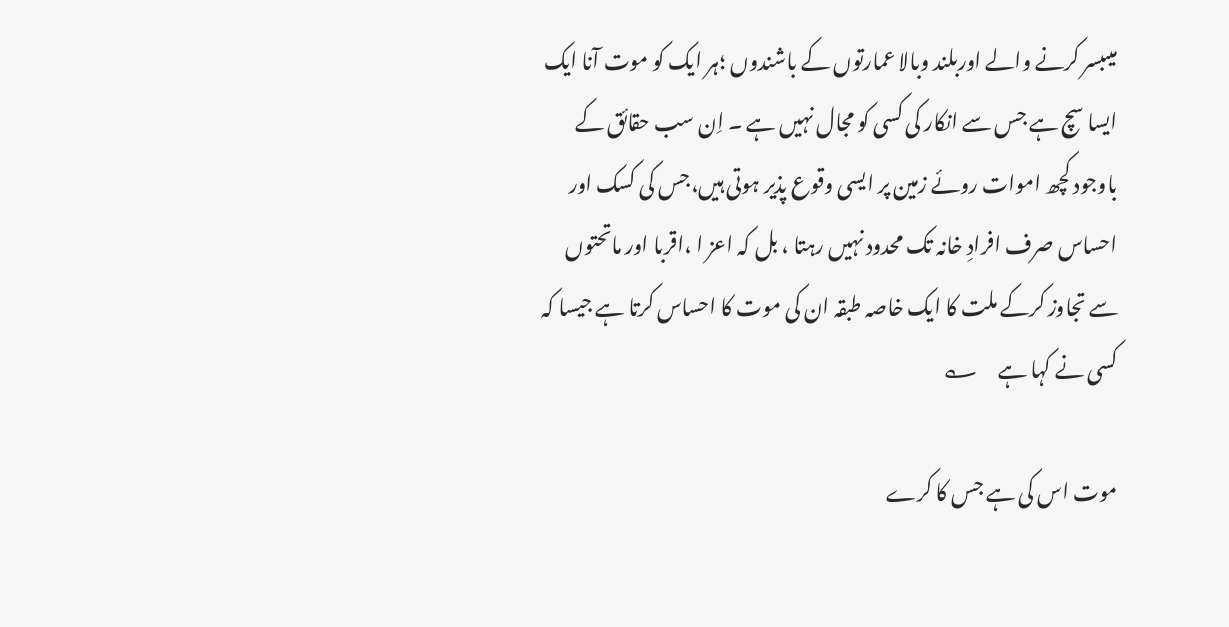میںبسر کرنے والے اوربلند وبالا عمارتوں کے باشندوں ؛ہر ایک کو موت آنا ایک ایسا سچ ہے جس سے انکار کی کسی کو مجال نہیں ہے ۔ اِن سب حقائق کے باوجود کچھ اموات روئے زمین پر ایسی وقوع پذیر ہوتی ہیں،جس کی کسک اور احساس صرف افرادِ خانہ تک محدود نہیں رہتا ، بل کہ اعز ا ،اقربا اور ماتحتوں سے تجاوز کرکے ملت کا ایک خاصہ طبقہ ان کی موت کا احساس کرتا ہے جیسا کہ کسی نے کہا ہے     ؎

موت اس کی ہے جس کا کرے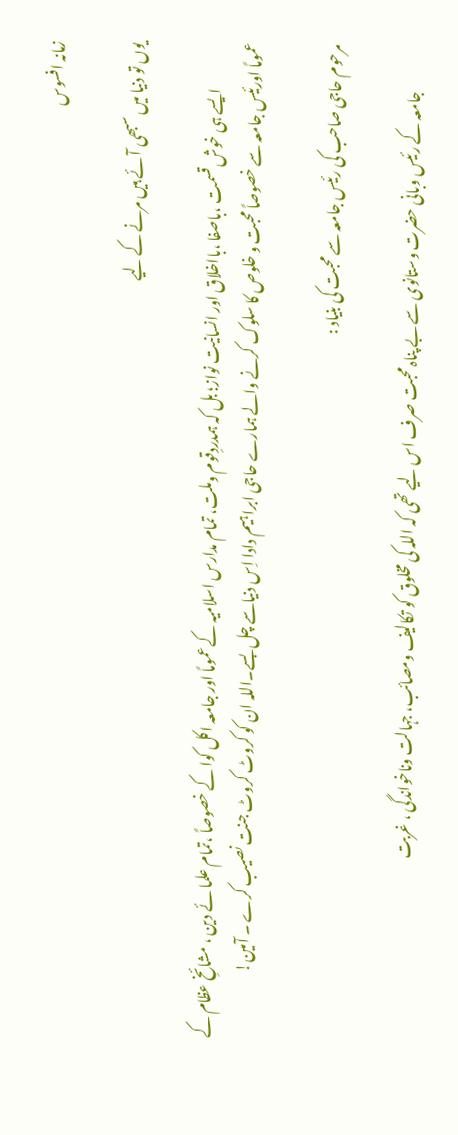زمانہ افسوس

یوں تو دنیا میں سبھی آئے ہیں مرنے کے لیے

                ایسے ہی خوش قسمت ،باصفا ،بااخلاق اور انسانیت نواز؛ بل کہ ہمدردِقوم وملت، تمام مدارس اسلامیہ کے عموماً اور جامعہ اکل کوا کے خصوصاً ،تمام علما ئے دین ، مشائخِ عظام کے عموماً اورئیس جامعہ سے خصوصاً محبت و خلوص کا سلوک کرنے والے ہمارے حاجی ابراہیم دادا اِس دنیاسے چل بسے۔اللہ ان کو کروٹ کروٹ جنت نصیب کرے ۔ آمین!

مرحوم حاجی صاحب کی رئیس جامعہ سے محبت کی بنیاد :

                جامعہ کے رئیس وبانی حضرت وستانوی سے بے پناہ محبت صرف اس لیے تھی کہ اللہ کی مخلوق کو تکالیف ومصائب، جہالت وناخواندگی ، غربت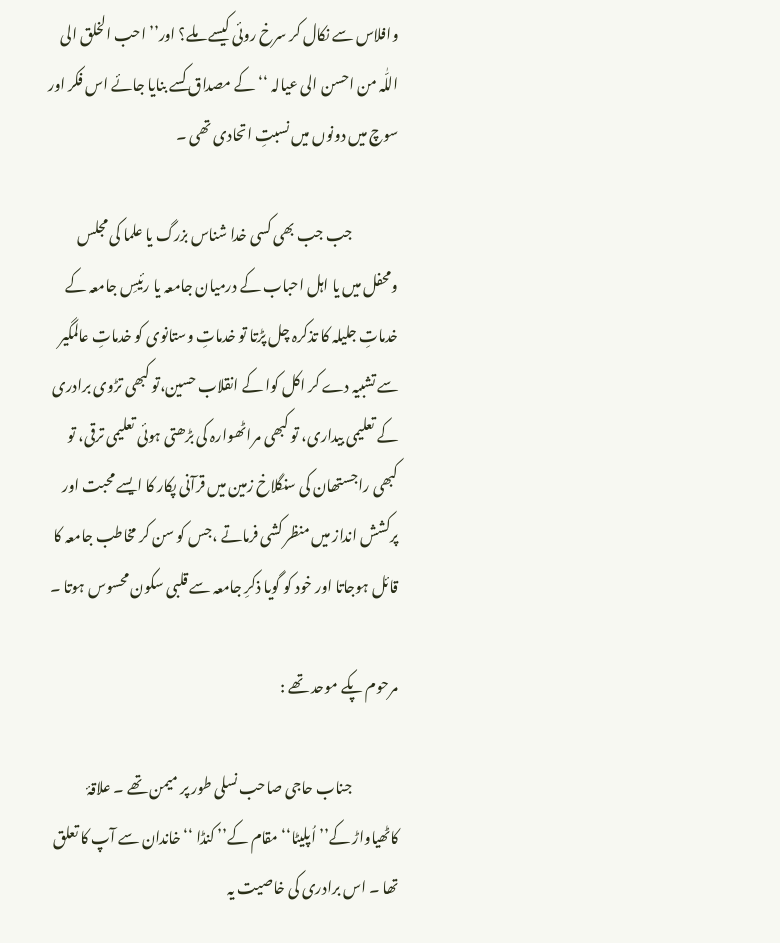وافلاس سے نکال کر سرخ روئی کیسے ملے؟ اور’’ احب الخلق الی اللّٰہ من احسن الی عیالہ ‘‘کے مصداق کسے بنایا جائے اس فکر اور سوچ میں دونوں میں نسبتِ اتحادی تھی ۔

                جب جب بھی کسی خدا شناس بزرگ یا علما کی مجلس ومحفل میں یا اہل احباب کے درمیان جامعہ یا رئیسِ جامعہ کے خدماتِ جلیلہ کا تذکرہ چل پڑتا تو خدماتِ وستانوی کو خدماتِ عالمگیر سے تشبیہ دے کر اکل کوا کے انقلاب حسین،تو کبھی تڑوی برادری کے تعلیمی بیداری، تو کبھی مراٹھوارہ کی بڑھتی ہوئی تعلیمی ترقی، تو کبھی راجستھان کی سنگلاخ زمین میں قرآنی پکار کا ایسے محبت اور پرکشش انداز میں منظر کشی فرماتے ،جس کو سن کر مخاطب جامعہ کا قائل ہوجاتا اور خود کو گویا ذکرِ جامعہ سے قلبی سکون محسوس ہوتا ۔

مرحوم پکے موحد تھے :

                جناب حاجی صاحب نسلی طور پر میمن تھے ۔ علاقۂ کاٹھیاواڑ کے’’ اُپلیٹا‘‘ مقام کے’’ کنڈا ‘‘خاندان سے آپ کا تعلق تھا ۔ اس برادری کی خاصیت یہ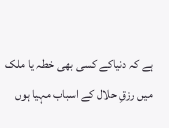ہے کہ دنیاکے کسی بھی خطہ یا ملک میں رزقِ حلال کے اسباب مہیا ہوں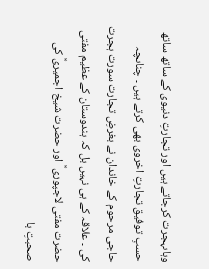وہاںہجرت کرجاتے ہیں اور تجارتِ دنیوی کے ساتھ ساتھ حسبِ توفیق تجارتِ اخروی بھی کرتے ہیں ۔ چناںچہ حاجی مرحوم کے خاندان نے بغرضِ تجارت سورت ہجرت کی ۔ علاقہ کے ہی نہیں بل کہ ہندوستان کے عظیم مفتی حضرت مفتی لاجپوری ؒ اور حضرت شیخ اجمیریؒ کی صحبتِ با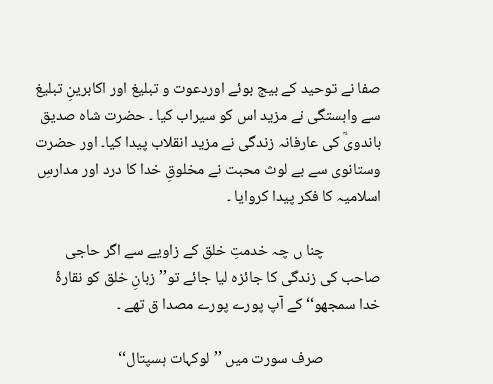صفا نے توحید کے بیج بوئے اوردعوت و تبلیغ اور اکابرینِ تبلیغ سے وابستگی نے مزید اس کو سیراب کیا ۔ حضرت شاہ صدیق باندویؒ کی عارفانہ زندگی نے مزید انقلاب پیدا کیا۔ اور حضرت وستانوی سے بے لوث محبت نے مخلوقِ خدا کا درد اور مدارسِ اسلامیہ کا فکر پیدا کروایا ۔

                چنا ں چہ خدمتِ خلق کے زاویے سے اگر حاجی صاحب کی زندگی کا جائزہ لیا جائے تو’’ زبانِ خلق کو نقارۂ خدا سمجھو‘‘ کے آپ پورے پورے مصدا ق تھے ۔

                صرف سورت میں ’’لوکہات ہسپتال‘‘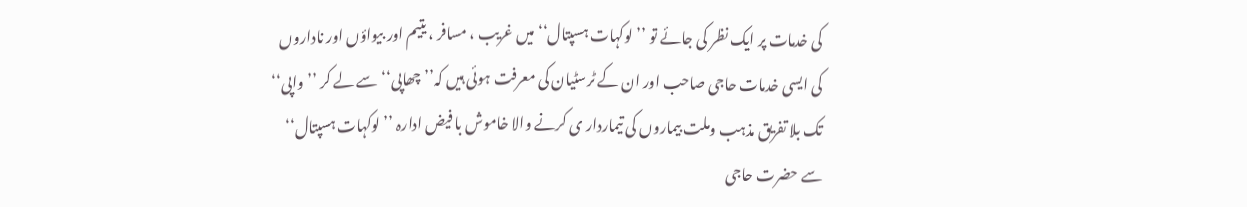کی خدمات پر ایک نظر کی جائے تو ’’لوکہات ہسپتال‘‘ میں غریب ، مسافر ، یتیم اور بیواؤں اور ناداروں کی ایسی خدمات حاجی صاحب اور ان کے ٹرسٹیان کی معرفت ہوئی ہیں کہ’’ چھاپی‘‘ سے لے کر ’’واپی‘‘ تک بلا تفریق مذہب وملت بیماروں کی تیماردار ی کرنے والا خاموش با فیض ادارہ ’’لوکہات ہسپتال‘‘ سے حضرت حاجی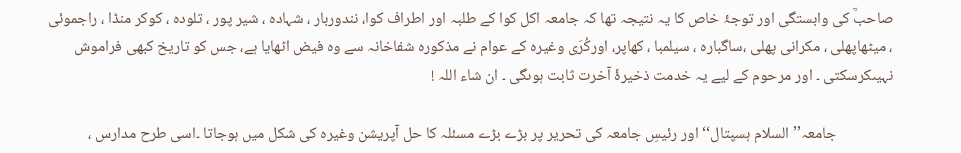صاحبؒ کی وابستگی اور توجۂ خاص کا یہ نتیجہ تھا کہ جامعہ اکل کوا کے طلبہ اور اطراف کوا، نندوربار ، شہادہ ، شیر پور ، تلودہ ، کوکر منڈا ، راجموئی ، میٹھاپھلی ، مکرانی پھلی ،ساگبارہ ، سیلمبا ، کھاپر، اورکُرَی وغیرہ کے عوام نے مذکورہ شفاخانہ سے وہ فیض اٹھایا ہے، جس کو تاریخ کبھی فراموش نہیںکرسکتی ۔ اور مرحوم کے لیے یہ خدمت ذخیرۂ آخرت ثابت ہوںگی ۔ ان شاء اللہ !

                جامعہ’’ السلام ہسپتال‘‘ اور رئیسِ جامعہ کی تحریر پر بڑے بڑے مسئلہ کا حل آپریشن وغیرہ کی شکل میں ہوجاتا ۔اسی طرح مدارس ،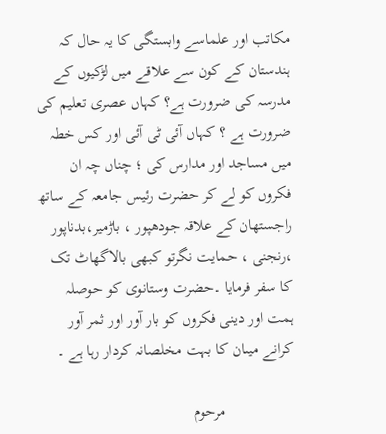مکاتب اور علماسے وابستگی کا یہ حال کہ ہندستان کے کون سے علاقے میں لڑکیوں کے مدرسہ کی ضرورت ہے؟ کہاں عصری تعلیم کی ضرورت ہے ؟ کہاں آئی ٹی آئی اور کس خطہ میں مساجد اور مدارس کی ؛ چناں چہ ان فکروں کو لے کر حضرت رئیس جامعہ کے ساتھ راجستھان کے علاقہ جودھپور ، باڑمیر،بدناپور ،رنجنی ، حمایت نگرتو کبھی بالاگھاٹ تک کا سفر فرمایا ۔حضرت وستانوی کو حوصلہ ہمت اور دینی فکروں کو بار آور اور ثمر آور کرانے میںان کا بہت مخلصانہ کردار رہا ہے ۔

                 مرحوم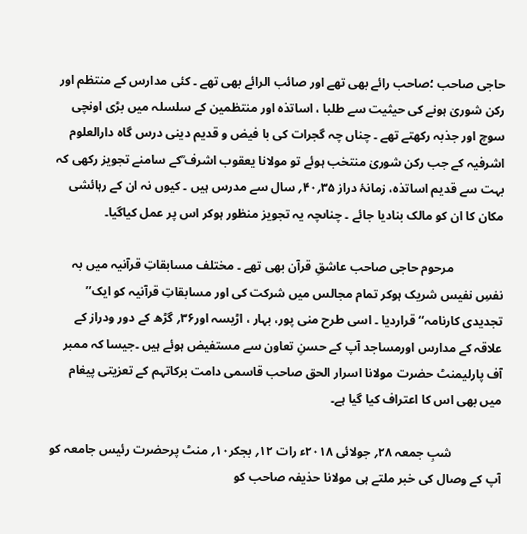حاجی صاحب ؛صاحب رائے بھی تھے اور صائب الرائے بھی تھے ۔ کئی مدارس کے منتظم اور رکن شوریٰ ہونے کی حیثیت سے طلبا ، اساتذہ اور منتظمین کے سلسلہ میں بڑی اونچی سوچ اور جذبہ رکھتے تھے ۔ چناں چہ گجرات کی با فیض و قدیم دینی درس گاہ دارالعلوم اشرفیہ کے جب رکن شوریٰ منتخب ہوئے تو مولانا یعقوب اشرف ؒکے سامنے تجویز رکھی کہ بہت سے قدیم اساتذہ، زمانۂ دراز ۳۵؍۴۰؍ سال سے مدرس ہیں ۔ کیوں نہ ان کے رہائشی مکان کا ان کو مالک بنادیا جائے ۔ چناںچہ یہ تجویز منظور ہوکر اس پر عمل کیاگیا۔

                مرحوم حاجی صاحب عاشقِ قرآن بھی تھے ۔ مختلف مسابقاتِ قرآنیہ میں بہ نفسِ نفیس شریک ہوکر تمام مجالس میں شرکت کی اور مسابقاتِ قرآنیہ کو ایک’’ تجدیدی کارنامہ‘‘ قراردیا ۔ اسی طرح منی پور، بہار ، اڑیسہ اور۳۶؍ گڑھ کے دور ودراز کے علاقہ کے مدارس اورمساجد آپ کے حسنِ تعاون سے مستفیض ہوئے ہیں ۔جیسا کہ ممبر آف پارلیمنٹ حضرت مولانا اسرار الحق صاحب قاسمی دامت برکاتہم کے تعزیتی پیغام میں بھی اس کا اعتراف کیا گیا ہے۔

                شبِ جمعہ ۲۸؍ جولائی ۲۰۱۸ء رات ۱۲؍ بجکر۱۰؍ منٹ پرحضرت رئیس جامعہ کو آپ کے وصال کی خبر ملتے ہی مولانا حذیفہ صاحب کو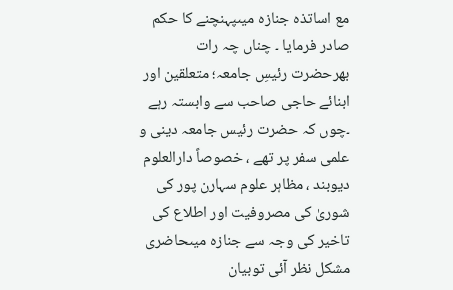مع اساتذہ جنازہ میںپہنچنے کا حکم صادر فرمایا ۔ چناں چہ رات بھرحضرت رئیسِ جامعہ؛ متعلقین اور ابنائے حاجی صاحب سے وابستہ رہے ۔چوں کہ حضرت رئیس جامعہ دینی و علمی سفر پر تھے ، خصوصاً دارالعلوم دیوبند ، مظاہر علوم سہارن پور کی شوریٰ کی مصروفیت اور اطلاع کی تاخیر کی وجہ سے جنازہ میںحاضری مشکل نظر آئی توبیان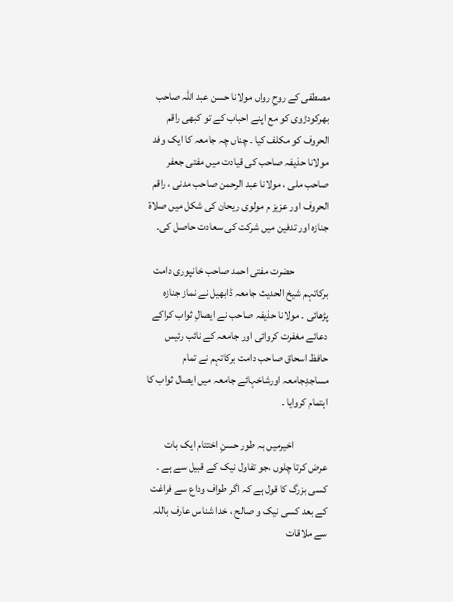مصطفی کے روحِ رواں مولانا حسن عبد اللہ صاحب بھرکودڑوی کو مع اپنے احباب کے تو کبھی راقم الحروف کو مکلف کیا ۔ چناں چہ جامعہ کا ایک وفد مولانا حذیفہ صاحب کی قیادت میں مفتی جعفر صاحب ملی ، مولانا عبد الرحمن صاحب مدنی ، راقم الحروف اور عزیز م مولوی ریحان کی شکل میں صلاۃ جنازہ اور تدفین میں شرکت کی سعادت حاصل کی۔

                حضرت مفتی احمد صاحب خانپوری دامت برکاتہم شیخ الحدیث جامعہ ڈابھیل نے نماز جنازہ پڑھائی ۔ مولانا حذیفہ صاحب نے ایصالِ ثواب کراکے دعائے مغفرت کروائی اور جامعہ کے نائب رئیس حافظ اسحاق صاحب دامت برکاتہم نے تمام مساجدِجامعہ اورشاخہائے جامعہ میں ایصال ثواب کا اہتمام کروایا ۔

                اخیرمیں بہ طور حسنِ اختتام ایک بات عرض کرتا چلوں ،جو تفاول نیک کے قبیل سے ہے ۔ کسی بزرگ کا قول ہے کہ اگر طواف وداع سے فراغت کے بعد کسی نیک و صالح ، خدا شناس عارف باللہ سے ملاقات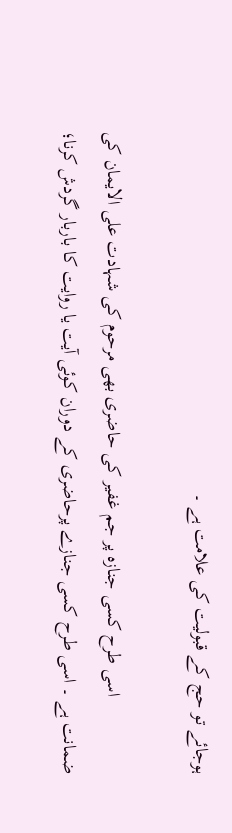ہوجائے تو حج کے قبولیت کی علامت ہے ۔

                اسی طرح کسی جنازہ پر جم غفیر کی حاضری بھی مرحوم کی شہادت علی الایمان کی ضمانت ہے ۔ اسی طرح کسی جنازے پرحاضری کے دوران کوئی آیت یا روایت کا باربار گردش کرنا؛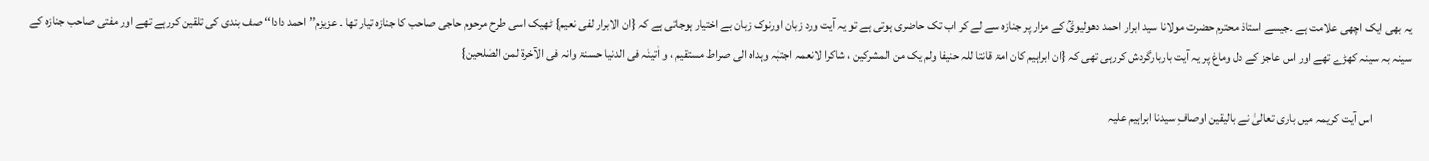یہ بھی ایک اچھی علامت ہے ۔جیسے استاذ محترم حضرت مولانا سید ابرار احمد دھولیویؒ کے مزار پر جنازہ سے لے کر اب تک حاضری ہوتی ہے تو یہ آیت ورد زبان اورنوک زبان بے اختیار ہوجاتی ہے کہ {ان الابرار لفی نعیم} ٹھیک اسی طرح مرحوم حاجی صاحب کا جنازہ تیار تھا ۔ عزیزم’’ احمد دادا‘‘ صف بندی کی تلقین کررہے تھے اور مفتی صاحب جنازہ کے سینہ بہ سینہ کھڑے تھے اور اس عاجز کے دل وماغ پر یہ آیت باربارگردش کررہی تھی کہ {ان ابراہیم کان امۃ قانتا للہ حنیفا ولم یک من المشرکین ، شاکرا لانعمہ اجتبٰہ وہداہ الی صراط مستقیم ، و اٰتینٰہ فی الدنیا حسنۃ وانہ فی الآخرۃ لمن الصٰلحین}

                اس آیت کریمہ میں باری تعالیٰ نے بالیقین اوصافِ سیدنا ابراہیم علیہ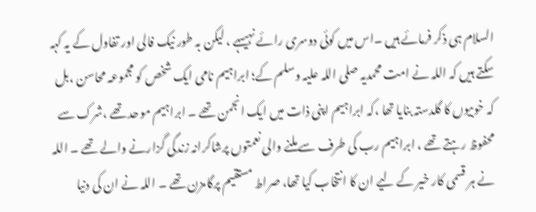السلام ہی ذکر فرمائے ہیں ۔اس میں کوئی دوسری رائے نہیںہے ، لیکن بہ طور نیک فالی اور تفاول کے یہ کہہ سکتے ہیں کہ اللہ نے امت محمدیہ صلی اللہ علیہ وسلم کے؛ ابراہیم نامی ایک شخص کو مجموعہ محاسن ،بل کہ خوبیوں کا گلدستہ بنایا تھا ،کہ ابراہیم اپنی ذات میں ایک انجمن تھے ۔ ابراہیم موحد تھے ،شرک سے محفوظ رہتے تھے ، ابراہیم رب کی طرف سے ملنے والی نعمتوں پرشاکرانہ زندگی گزارنے والے تھے ۔ اللہ نے ہر قسمی کار خیر کے لیے ان کا انتخاب کیا تھا، صراط مستقیم پرگامزن تھے ۔ اللہ نے ان کی دنیا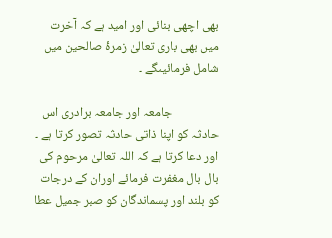بھی اچھی بنائی اور امید ہے کہ آخرت میں بھی باری تعالیٰ زمرۂ صالحین میں شامل فرمائیںگے ۔

                جامعہ اور جامعہ برادری اس حادثہ کو اپنا ذاتی حادثہ تصور کرتا ہے ۔ اور دعا کرتا ہے کہ اللہ تعالیٰ مرحوم کی بال بال مغفرت فرمائے اوران کے درجات کو بلند اور پسماندگان کو صبر جمیل عطا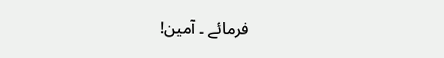فرمائے ۔ آمین!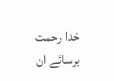خدا رحمت برسائے ان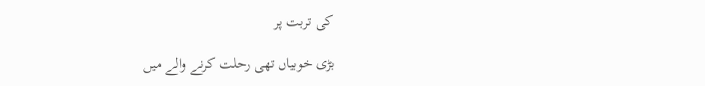کی تربت پر

بڑی خوبیاں تھی رحلت کرنے والے میں